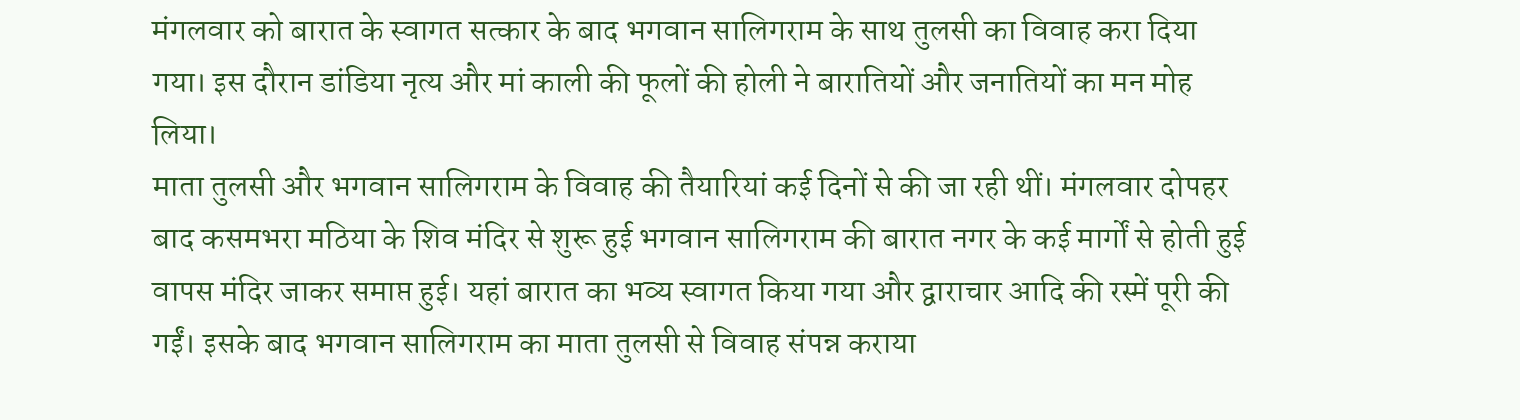मंगलवार को बारात के स्वागत सत्कार के बाद भगवान सालिगराम के साथ तुलसी का विवाह करा दिया गया। इस दौरान डांडिया नृत्य और मां काली की फूलों की होली ने बारातियों और जनातियों का मन मोह लिया।
माता तुलसी और भगवान सालिगराम के विवाह की तैयारियां कई दिनों से की जा रही थीं। मंगलवार दोपहर बाद कसमभरा मठिया के शिव मंदिर से शुरू हुई भगवान सालिगराम की बारात नगर के कई मार्गों से होती हुई वापस मंदिर जाकर समाप्त हुई। यहां बारात का भव्य स्वागत किया गया और द्वाराचार आदि की रस्में पूरी की गईं। इसके बाद भगवान सालिगराम का माता तुलसी से विवाह संपन्न कराया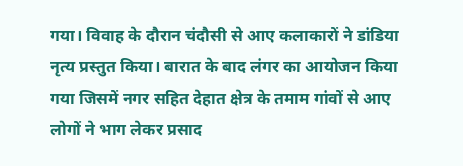गया। विवाह के दौरान चंदौसी से आए कलाकारों ने डांडिया नृत्य प्रस्तुत किया। बारात के बाद लंगर का आयोजन किया गया जिसमें नगर सहित देहात क्षेत्र के तमाम गांवों से आए लोगों ने भाग लेकर प्रसाद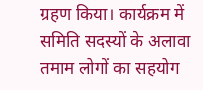ग्रहण किया। कार्यक्रम में समिति सदस्यों के अलावा तमाम लोगों का सहयोग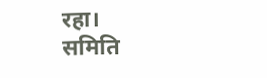रहा।
समिति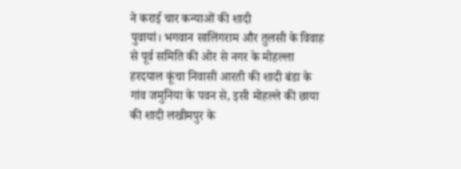ने कराई चार कन्याओं की शादी
पुवायां। भगवान सालिगराम और तुलसी के विवाह से पूर्व समिति की ओर से नगर के मोहल्ला हरदयाल कूंचा निवासी आरती की शादी बंडा के गांव जमुनिया के पवन से, इसी मोहल्ले की छाया की शादी लखीमपुर के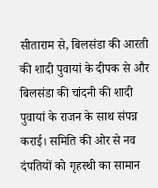सीताराम से, बिलसंडा की आरती की शादी पुवायां के दीपक से और बिलसंडा की चांदनी की शादी पुवायां के राजन के साथ संपन्न कराई। समिति की ओर से नव दंपतियों को गृहस्थी का सामान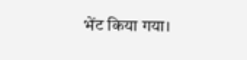भेंट किया गया।